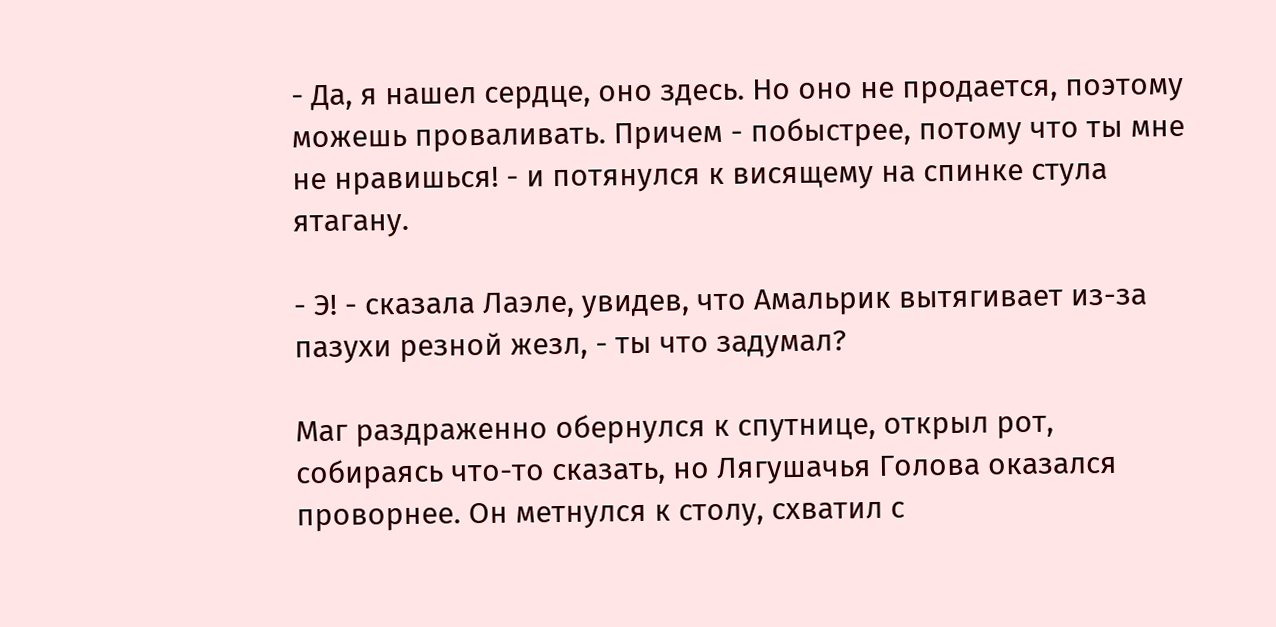- Да, я нашел сердце, оно здесь. Но оно не продается, поэтому можешь проваливать. Причем - побыстрее, потому что ты мне не нравишься! - и потянулся к висящему на спинке стула ятагану.

- Э! - сказала Лаэле, увидев, что Амальрик вытягивает из-за пазухи резной жезл, - ты что задумал?

Маг раздраженно обернулся к спутнице, открыл рот, собираясь что-то сказать, но Лягушачья Голова оказался проворнее. Он метнулся к столу, схватил с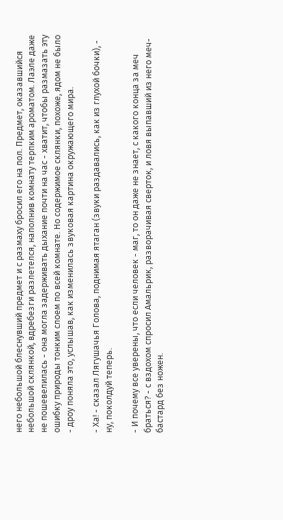него небольшой блеснувший предмет и с размаху бросил его на пол. Предмет, оказавшийся небольшой склянкой, вдребезги разлетелся, наполнив комнату терпким ароматом. Лаэле даже не пошевелилась - она могла задерживать дыхание почти на час - хватит, чтобы размазать эту ошибку природы тонким слоем по всей комнате. Но содержимое склянки, похоже, ядом не было - дроу поняла это, услышав, как изменилась звуковая картина окружающего мира.

- Ха! - сказал Лягушачья Голова, поднимая ятаган (звуки раздавались, как из глухой бочки), - ну, поколдуй теперь.

- И почему все уверены, что если человек - маг, то он даже не знает, с какого конца за меч браться? - с вздохом спросил Амальрик, разворачивая сверток, и ловя выпавший из него меч-бастард без ножен.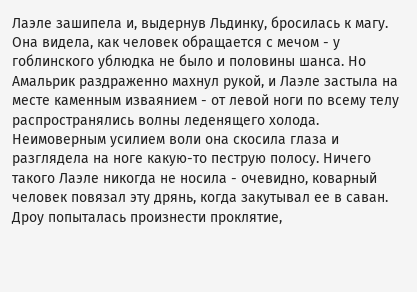Лаэле зашипела и, выдернув Льдинку, бросилась к магу. Она видела, как человек обращается с мечом - у гоблинского ублюдка не было и половины шанса. Но Амальрик раздраженно махнул рукой, и Лаэле застыла на месте каменным изваянием - от левой ноги по всему телу распространялись волны леденящего холода. Неимоверным усилием воли она скосила глаза и разглядела на ноге какую-то пеструю полосу. Ничего такого Лаэле никогда не носила - очевидно, коварный человек повязал эту дрянь, когда закутывал ее в саван. Дроу попыталась произнести проклятие,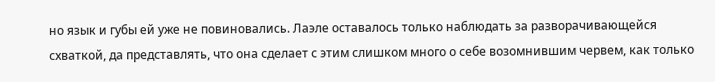но язык и губы ей уже не повиновались. Лаэле оставалось только наблюдать за разворачивающейся схваткой, да представлять, что она сделает с этим слишком много о себе возомнившим червем, как только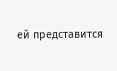ей представится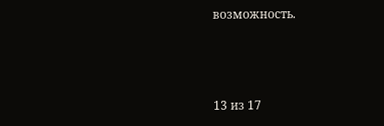возможность.



13 из 17